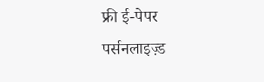फ्री ई-पेपर
पर्सनलाइज़्ड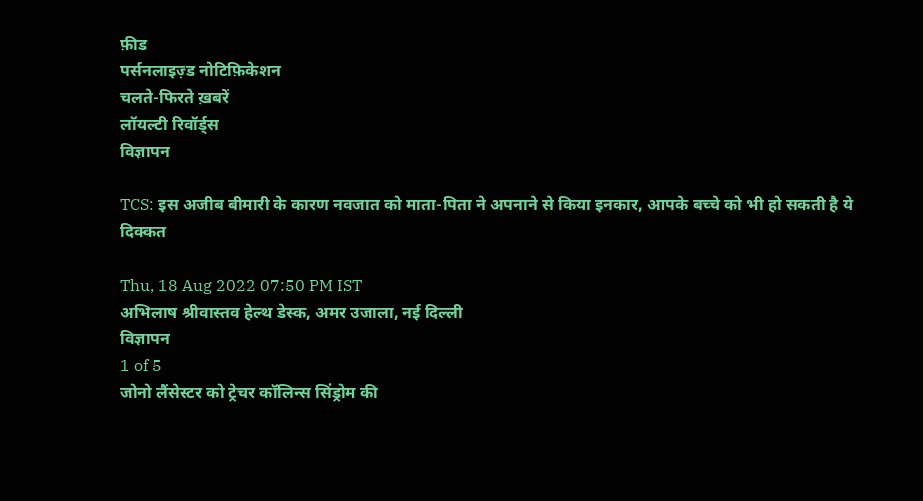फ़ीड
पर्सनलाइज़्ड नोटिफ़िकेशन
चलते-फिरते ख़बरें
लॉयल्टी रिवॉर्ड्स
विज्ञापन

TCS: इस अजीब बीमारी के कारण नवजात को माता-पिता ने अपनाने से किया इनकार, आपके बच्चे को भी हो सकती है ये दिक्कत

Thu, 18 Aug 2022 07:50 PM IST
अभिलाष श्रीवास्तव हेल्थ डेस्क, अमर उजाला, नई दिल्ली
विज्ञापन
1 of 5
जोनो लैंसेस्टर को ट्रेचर कॉलिन्स सिंड्रोम की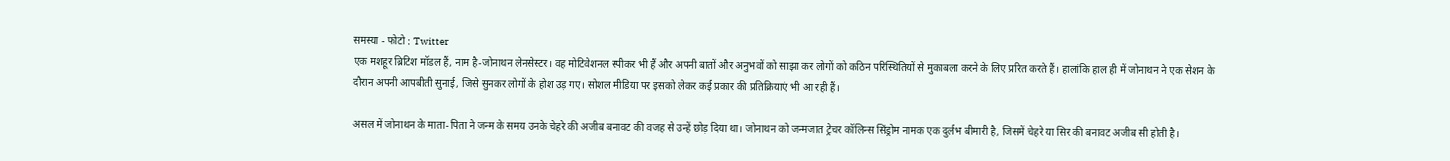समस्या - फोटो : Twitter
एक मशहूर ब्रिटिश मॉडल हैं, नाम है-जोनाथन लेनसेस्टर। वह मोटिवेशनल स्पीकर भी हैं और अपनी बातों और अनुभवों को साझा कर लोगों को कठिन परिस्थितियों से मुकाबला करने के लिए प्ररित करते हैं। हालांकि हाल ही में जोनाथन ने एक सेशन के दौरान अपनी आपबीती सुनाई, जिसे सुनकर लोगों के होश उड़ गए। सोशल मीडिया पर इसको लेकर कई प्रकार की प्रतिक्रियाएं भी आ रही हैं।

असल में जोनाथन के माता-पिता ने जन्म के समय उनके चेहरे की अजीब बनावट की वजह से उन्हें छोड़ दिया था। जोनाथन को जन्मजात ट्रेचर कॉलिन्स सिंड्रोम नामक एक दुर्लभ बीमारी है, जिसमें चेहरे या सिर की बनावट अजीब सी होती है।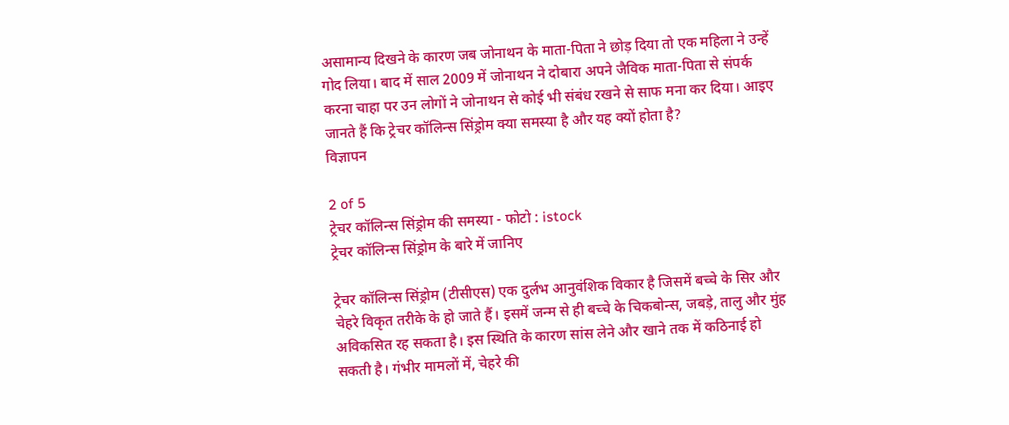असामान्य दिखने के कारण जब जोनाथन के माता-पिता ने छोड़ दिया तो एक महिला ने उन्हें गोद लिया। बाद में साल 2009 में जोनाथन ने दोबारा अपने जैविक माता-पिता से संपर्क करना चाहा पर उन लोगों ने जोनाथन से कोई भी संबंध रखने से साफ मना कर दिया। आइए जानते हैं कि ट्रेचर कॉलिन्स सिंड्रोम क्या समस्या है और यह क्यों होता है?
विज्ञापन

2 of 5
ट्रेचर कॉलिन्स सिंड्रोम की समस्या - फोटो : istock
ट्रेचर कॉलिन्स सिंड्रोम के बारे में जानिए

ट्रेचर कॉलिन्स सिंड्रोम (टीसीएस) एक दुर्लभ आनुवंशिक विकार है जिसमें बच्चे के सिर और चेहरे विकृत तरीके के हो जाते हैं। इसमें जन्म से ही बच्चे के चिकबोन्स, जबड़े, तालु और मुंह अविकसित रह सकता है। इस स्थिति के कारण सांस लेने और खाने तक में कठिनाई हो सकती है। गंभीर मामलों में, चेहरे की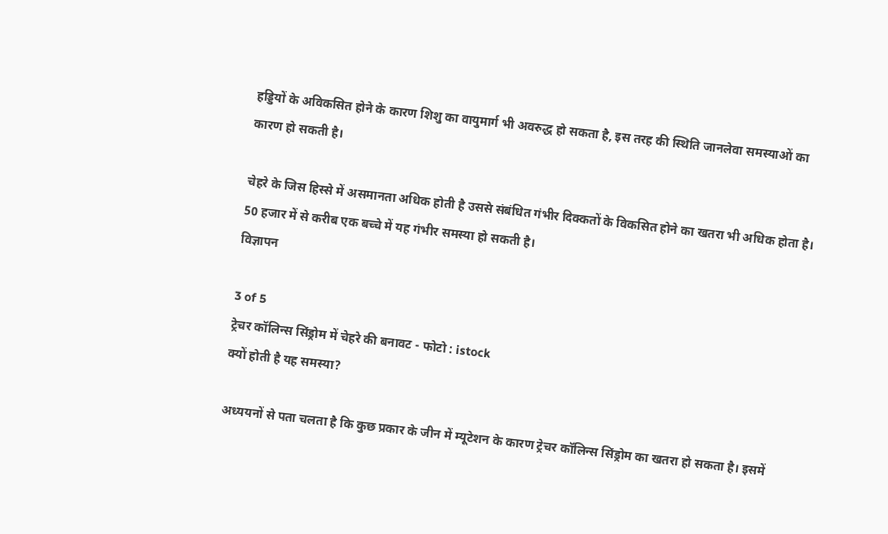हड्डियों के अविकसित होने के कारण शिशु का वायुमार्ग भी अवरुद्ध हो सकता है, इस तरह की स्थिति जानलेवा समस्याओं का कारण हो सकती है।

चेहरे के जिस हिस्से में असमानता अधिक होती है उससे संबंधित गंभीर दिक्कतों के विकसित होने का खतरा भी अधिक होता है। 50 हजार में से करीब एक बच्चे में यह गंभीर समस्या हो सकती है।
विज्ञापन

3 of 5
ट्रेचर कॉलिन्स सिंड्रोम में चेहरे की बनावट - फोटो : istock
क्यों होती है यह समस्या?

अध्ययनों से पता चलता है कि कुछ प्रकार के जीन में म्यूटेशन के कारण ट्रेचर कॉलिन्स सिंड्रोम का खतरा हो सकता है। इसमें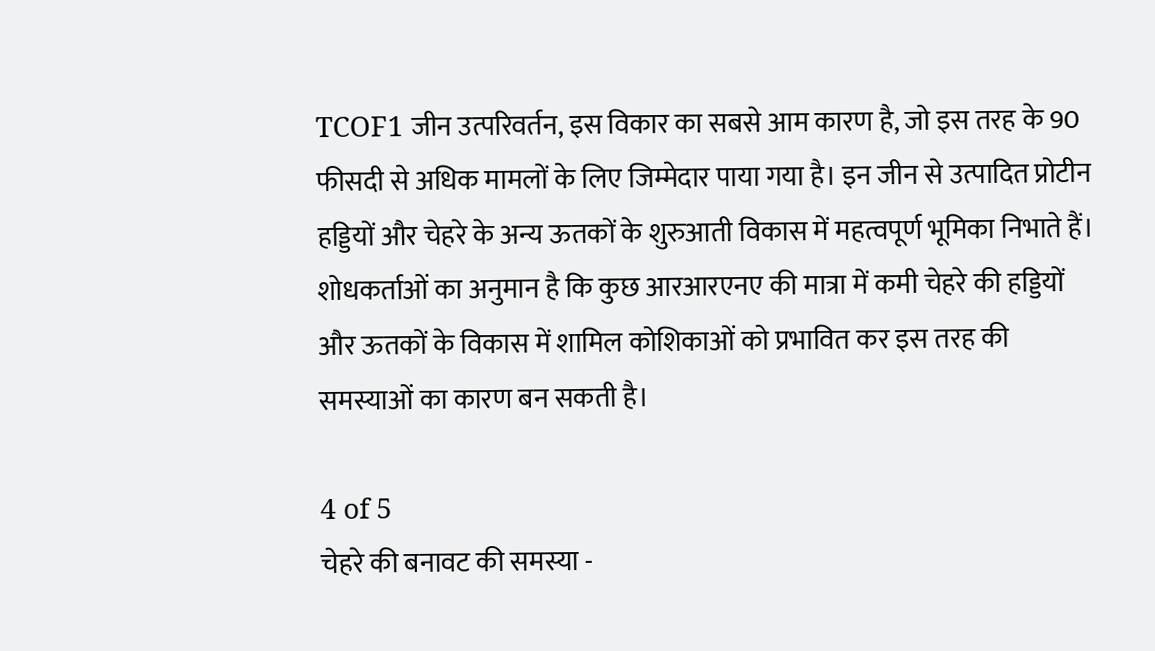TCOF1 जीन उत्परिवर्तन, इस विकार का सबसे आम कारण है, जो इस तरह के 90 फीसदी से अधिक मामलों के लिए जिम्मेदार पाया गया है। इन जीन से उत्पादित प्रोटीन हड्डियों और चेहरे के अन्य ऊतकों के शुरुआती विकास में महत्वपूर्ण भूमिका निभाते हैं। शोधकर्ताओं का अनुमान है कि कुछ आरआरएनए की मात्रा में कमी चेहरे की हड्डियों और ऊतकों के विकास में शामिल कोशिकाओं को प्रभावित कर इस तरह की समस्याओं का कारण बन सकती है।

4 of 5
चेहरे की बनावट की समस्या -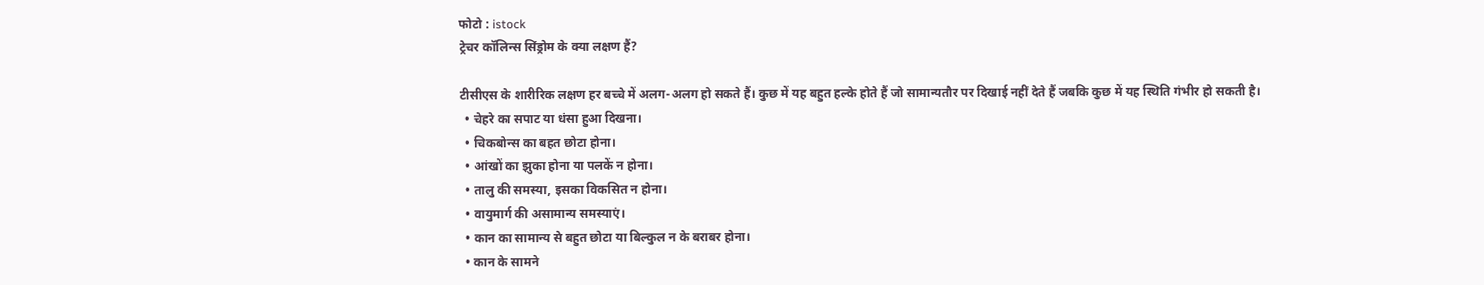फोटो : istock
ट्रेचर कॉलिन्स सिंड्रोम के क्या लक्षण हैं?

टीसीएस के शारीरिक लक्षण हर बच्चे में अलग-अलग हो सकते हैं। कुछ में यह बहुत हल्के होते हैं जो सामान्यतौर पर दिखाई नहीं देते हैं जबकि कुछ में यह स्थिति गंभीर हो सकती है।
  • चेहरे का सपाट या धंसा हुआ दिखना।
  • चिकबोन्स का बहत छोटा होना।
  • आंखों का झुका होना या पलकें न होना।
  • तालु की समस्या, इसका विकसित न होना।
  • वायुमार्ग की असामान्य समस्याएं।
  • कान का सामान्य से बहुत छोटा या बिल्कुल न के बराबर होना।
  • कान के सामने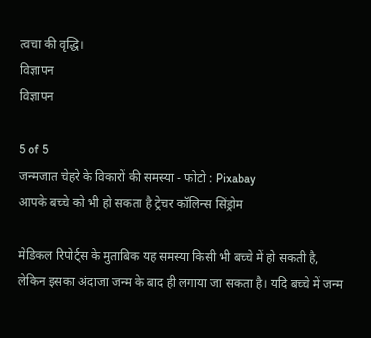त्वचा की वृद्धि।
विज्ञापन
विज्ञापन

5 of 5
जन्मजात चेहरे के विकारों की समस्या - फोटो : Pixabay
आपके बच्चे को भी हो सकता है ट्रेचर कॉलिन्स सिंड्रोम

मेडिकल रिपोर्ट्स के मुताबिक यह समस्या किसी भी बच्चे में हो सकती है, लेकिन इसका अंदाजा जन्म के बाद ही लगाया जा सकता है। यदि बच्चे में जन्म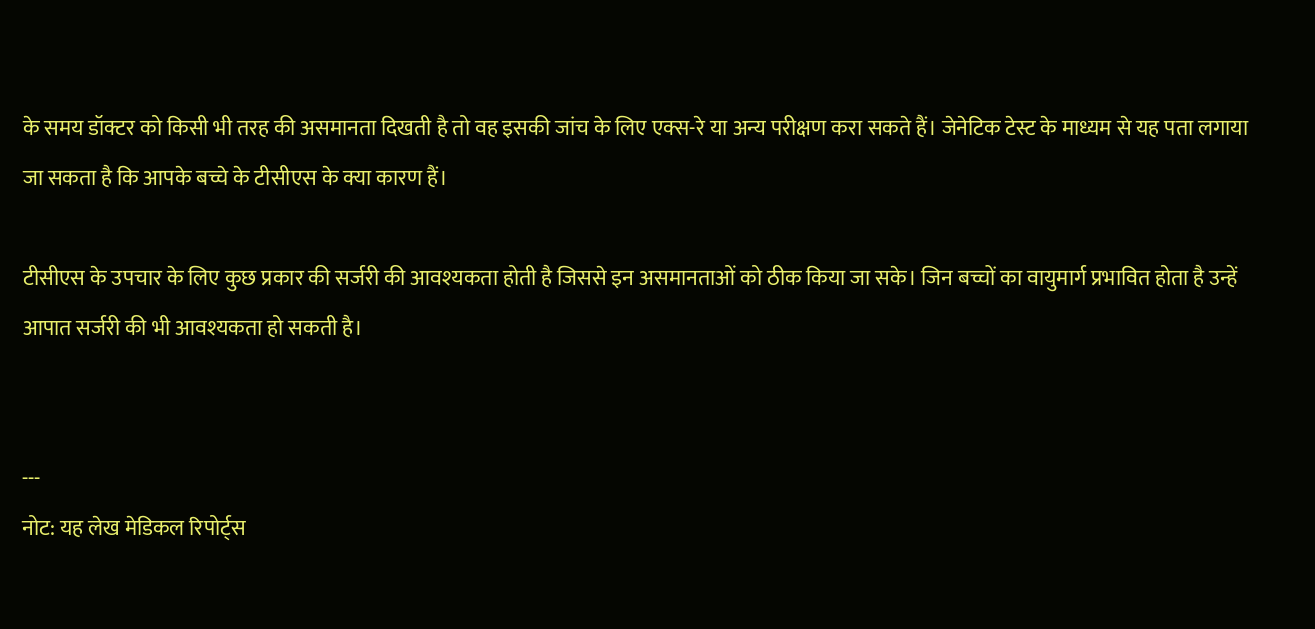के समय डॉक्टर को किसी भी तरह की असमानता दिखती है तो वह इसकी जांच के लिए एक्स-रे या अन्य परीक्षण करा सकते हैं। जेनेटिक टेस्ट के माध्यम से यह पता लगाया जा सकता है कि आपके बच्चे के टीसीएस के क्या कारण हैं।

टीसीएस के उपचार के लिए कुछ प्रकार की सर्जरी की आवश्यकता होती है जिससे इन असमानताओं को ठीक किया जा सके। जिन बच्चों का वायुमार्ग प्रभावित होता है उन्हें आपात सर्जरी की भी आवश्यकता हो सकती है।


---
नोट: यह लेख मेडिकल रिपोर्ट्स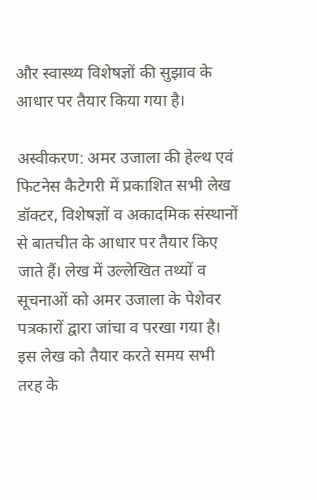और स्वास्थ्य विशेषज्ञों की सुझाव के आधार पर तैयार किया गया है।

अस्वीकरण: अमर उजाला की हेल्थ एवं फिटनेस कैटेगरी में प्रकाशित सभी लेख डॉक्टर, विशेषज्ञों व अकादमिक संस्थानों से बातचीत के आधार पर तैयार किए जाते हैं। लेख में उल्लेखित तथ्यों व सूचनाओं को अमर उजाला के पेशेवर पत्रकारों द्वारा जांचा व परखा गया है। इस लेख को तैयार करते समय सभी तरह के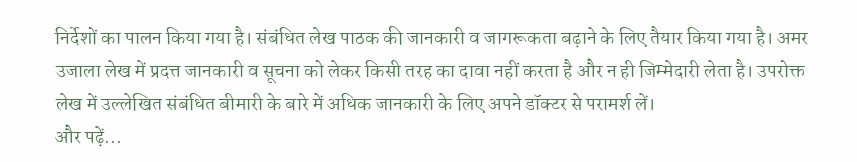निर्देशों का पालन किया गया है। संबंधित लेख पाठक की जानकारी व जागरूकता बढ़ाने के लिए तैयार किया गया है। अमर उजाला लेख में प्रदत्त जानकारी व सूचना को लेकर किसी तरह का दावा नहीं करता है और न ही जिम्मेदारी लेता है। उपरोक्त लेख में उल्लेखित संबंधित बीमारी के बारे में अधिक जानकारी के लिए अपने डॉक्टर से परामर्श लें।
और पढ़ें...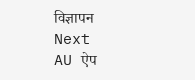विज्ञापन
Next
AU ऐप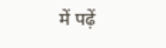में पढ़ें